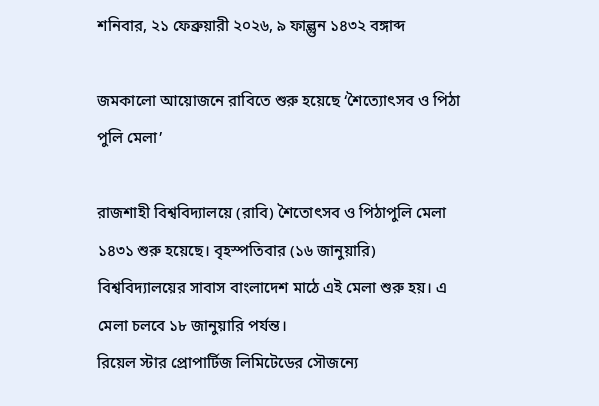শনিবার, ২১ ফেব্রুয়ারী ২০২৬, ৯ ফাল্গুন ১৪৩২ বঙ্গাব্দ

জমকালো আয়োজনে রাবিতে শুরু হয়েছে ‘শৈত্যোৎসব ও পিঠা পুলি মেলা’

রাজশাহী বিশ্ববিদ্যালয়ে (রাবি) শৈতোৎসব ও পিঠাপুলি মেলা ১৪৩১ শুরু হয়েছে। বৃহস্পতিবার (১৬ জানুয়ারি) বিশ্ববিদ্যালয়ের সাবাস বাংলাদেশ মাঠে এই মেলা শুরু হয়। এ মেলা চলবে ১৮ জানুয়ারি পর্যন্ত।
রিয়েল স্টার প্রোপার্টিজ লিমিটেডের সৌজন্যে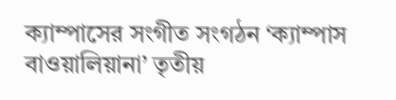ক্যাম্পাসের সংগীত সংগঠন ‘ক্যাম্পাস বাওয়ালিয়ানা’ তৃতীয়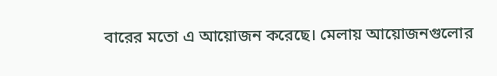বারের মতো এ আয়োজন করেছে। মেলায় আয়োজনগুলোর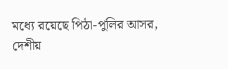মধ্যে রয়েছে পিঠা-পুলির আসর, দেশীয়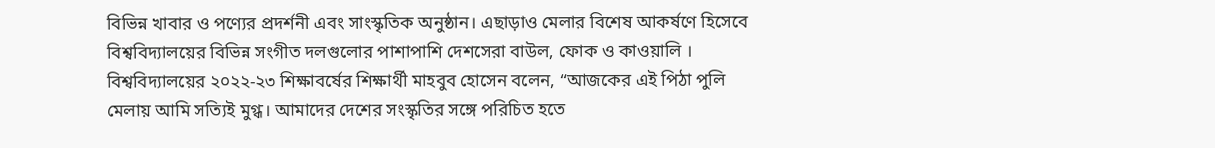বিভিন্ন খাবার ও পণ্যের প্রদর্শনী এবং সাংস্কৃতিক অনুষ্ঠান। এছাড়াও মেলার বিশেষ আকর্ষণে হিসেবে বিশ্ববিদ্যালয়ের বিভিন্ন সংগীত দলগুলোর পাশাপাশি দেশসেরা বাউল, ফোক ও কাওয়ালি ।
বিশ্ববিদ্যালয়ের ২০২২-২৩ শিক্ষাবর্ষের শিক্ষার্থী মাহবুব হোসেন বলেন, “আজকের এই পিঠা পুলি মেলায় আমি সত্যিই মুগ্ধ। আমাদের দেশের সংস্কৃতির সঙ্গে পরিচিত হতে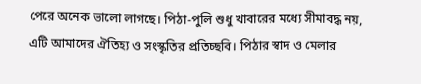পেরে অনেক ভালো লাগছে। পিঠা-পুলি শুধু খাবারের মধ্যে সীমাবদ্ধ নয়, এটি আমাদের ঐতিহ্য ও সংস্কৃতির প্রতিচ্ছবি। পিঠার স্বাদ ও মেলার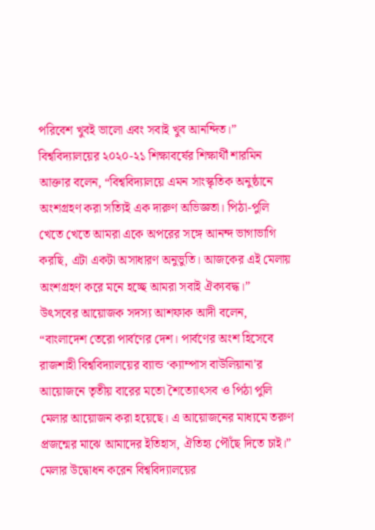পরিবেশ খুবই ভালো এবং সবাই খুব আনন্দিত।”
বিশ্ববিদ্যালয়ের ২০২০-২১ শিক্ষাবর্ষের শিক্ষার্থী শারমিন আক্তার বলেন, “বিশ্ববিদ্যালয়ে এমন সাংস্কৃতিক অনুষ্ঠানে অংশগ্রহণ করা সত্যিই এক দারুণ অভিজ্ঞতা। পিঠা-পুলি খেতে খেতে আমরা একে অপরের সঙ্গে আনন্দ ভাগাভাগি করছি, এটা একটা অসাধারণ অনুভুতি। আজকের এই মেলায় অংশগ্রহণ করে মনে হচ্ছে আমরা সবাই ঐক্যবদ্ধ।”
উৎসবের আয়োজক সদস্য আশফাক আদী বলেন, “বাংলাদেশ তেরো পার্বণের দেশ। পার্বণের অংশ হিসেবে রাজশাহী বিশ্ববিদ্যালয়ের ব্যান্ড ‘ক্যাম্পাস বাউলিয়ানা’র আয়োজনে তৃতীয় বারের মতো শৈত্যোৎসব ও পিঠা পুলি মেলার আয়োজন করা হয়েছে। এ আয়োজনের মাধ্যমে তরুণ প্রজন্মের মাঝে আমাদের ইতিহাস, ঐতিহ্য পৌঁছে দিতে চাই।”
মেলার উদ্বোধন করেন বিশ্ববিদ্যালয়ের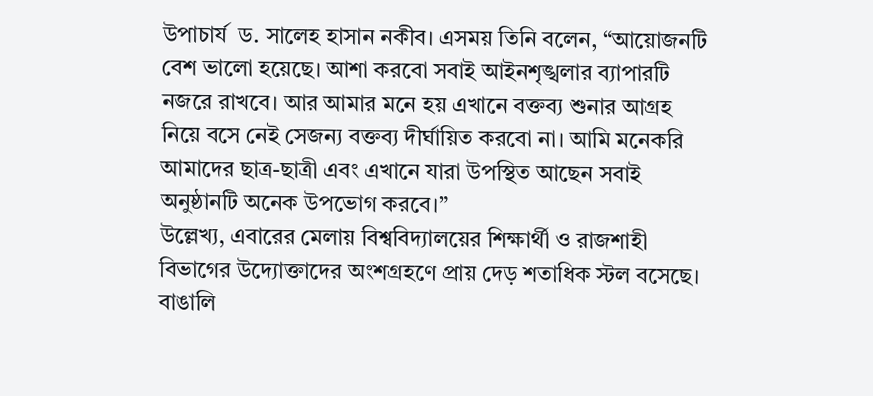উপাচার্য  ড. সালেহ হাসান নকীব। এসময় তিনি বলেন, “আয়োজনটি বেশ ভালো হয়েছে। আশা করবো সবাই আইনশৃঙ্খলার ব্যাপারটি নজরে রাখবে। আর আমার মনে হয় এখানে বক্তব্য শুনার আগ্রহ নিয়ে বসে নেই সেজন্য বক্তব্য দীর্ঘায়িত করবো না। আমি মনেকরি আমাদের ছাত্র-ছাত্রী এবং এখানে যারা উপস্থিত আছেন সবাই অনুষ্ঠানটি অনেক উপভোগ করবে।”
উল্লেখ্য, এবারের মেলায় বিশ্ববিদ্যালয়ের শিক্ষার্থী ও রাজশাহী বিভাগের উদ্যোক্তাদের অংশগ্রহণে প্রায় দেড় শতাধিক স্টল বসেছে। বাঙালি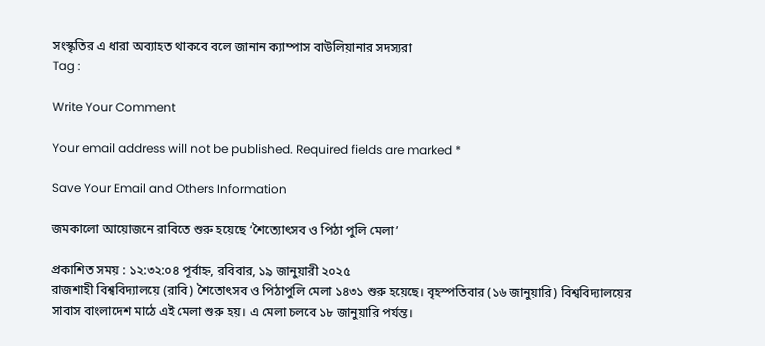সংস্কৃতির এ ধারা অব্যাহত থাকবে বলে জানান ক্যাম্পাস বাউলিয়ানার সদস্যরা
Tag :

Write Your Comment

Your email address will not be published. Required fields are marked *

Save Your Email and Others Information

জমকালো আয়োজনে রাবিতে শুরু হয়েছে ‘শৈত্যোৎসব ও পিঠা পুলি মেলা’

প্রকাশিত সময় : ১২:৩২:০৪ পূর্বাহ্ন, রবিবার, ১৯ জানুয়ারী ২০২৫
রাজশাহী বিশ্ববিদ্যালয়ে (রাবি) শৈতোৎসব ও পিঠাপুলি মেলা ১৪৩১ শুরু হয়েছে। বৃহস্পতিবার (১৬ জানুয়ারি) বিশ্ববিদ্যালয়ের সাবাস বাংলাদেশ মাঠে এই মেলা শুরু হয়। এ মেলা চলবে ১৮ জানুয়ারি পর্যন্ত।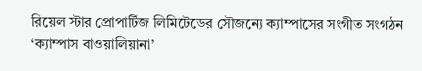রিয়েল স্টার প্রোপার্টিজ লিমিটেডের সৌজন্যে ক্যাম্পাসের সংগীত সংগঠন ‘ক্যাম্পাস বাওয়ালিয়ানা’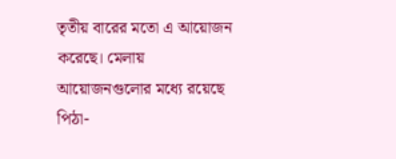তৃতীয় বারের মতো এ আয়োজন করেছে। মেলায় আয়োজনগুলোর মধ্যে রয়েছে পিঠা-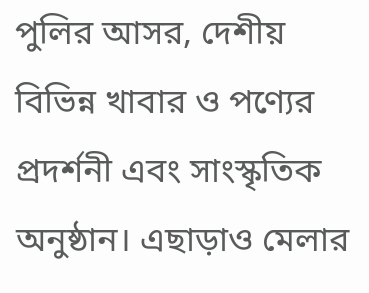পুলির আসর, দেশীয় বিভিন্ন খাবার ও পণ্যের প্রদর্শনী এবং সাংস্কৃতিক অনুষ্ঠান। এছাড়াও মেলার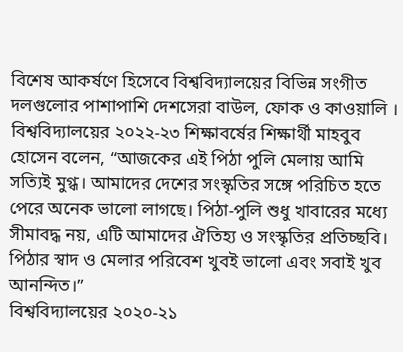বিশেষ আকর্ষণে হিসেবে বিশ্ববিদ্যালয়ের বিভিন্ন সংগীত দলগুলোর পাশাপাশি দেশসেরা বাউল, ফোক ও কাওয়ালি ।
বিশ্ববিদ্যালয়ের ২০২২-২৩ শিক্ষাবর্ষের শিক্ষার্থী মাহবুব হোসেন বলেন, “আজকের এই পিঠা পুলি মেলায় আমি সত্যিই মুগ্ধ। আমাদের দেশের সংস্কৃতির সঙ্গে পরিচিত হতে পেরে অনেক ভালো লাগছে। পিঠা-পুলি শুধু খাবারের মধ্যে সীমাবদ্ধ নয়, এটি আমাদের ঐতিহ্য ও সংস্কৃতির প্রতিচ্ছবি। পিঠার স্বাদ ও মেলার পরিবেশ খুবই ভালো এবং সবাই খুব আনন্দিত।”
বিশ্ববিদ্যালয়ের ২০২০-২১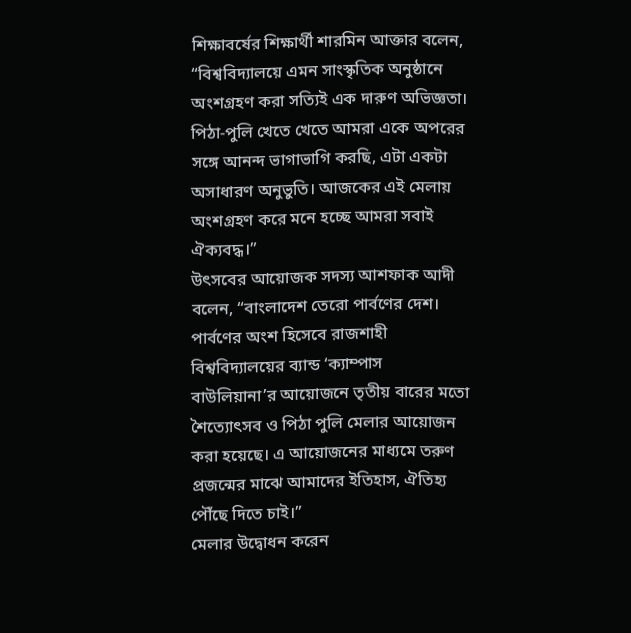শিক্ষাবর্ষের শিক্ষার্থী শারমিন আক্তার বলেন, “বিশ্ববিদ্যালয়ে এমন সাংস্কৃতিক অনুষ্ঠানে অংশগ্রহণ করা সত্যিই এক দারুণ অভিজ্ঞতা। পিঠা-পুলি খেতে খেতে আমরা একে অপরের সঙ্গে আনন্দ ভাগাভাগি করছি, এটা একটা অসাধারণ অনুভুতি। আজকের এই মেলায় অংশগ্রহণ করে মনে হচ্ছে আমরা সবাই ঐক্যবদ্ধ।”
উৎসবের আয়োজক সদস্য আশফাক আদী বলেন, “বাংলাদেশ তেরো পার্বণের দেশ। পার্বণের অংশ হিসেবে রাজশাহী বিশ্ববিদ্যালয়ের ব্যান্ড ‘ক্যাম্পাস বাউলিয়ানা’র আয়োজনে তৃতীয় বারের মতো শৈত্যোৎসব ও পিঠা পুলি মেলার আয়োজন করা হয়েছে। এ আয়োজনের মাধ্যমে তরুণ প্রজন্মের মাঝে আমাদের ইতিহাস, ঐতিহ্য পৌঁছে দিতে চাই।”
মেলার উদ্বোধন করেন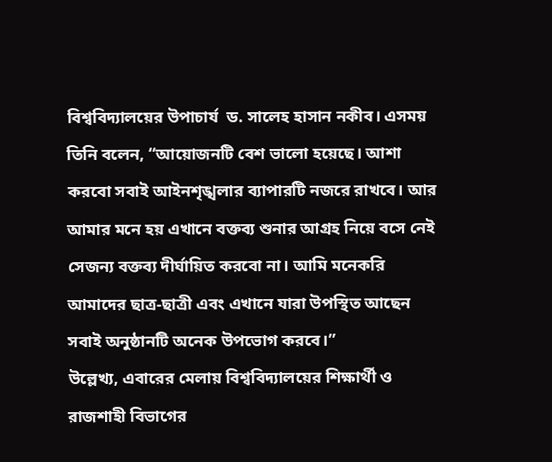বিশ্ববিদ্যালয়ের উপাচার্য  ড. সালেহ হাসান নকীব। এসময় তিনি বলেন, “আয়োজনটি বেশ ভালো হয়েছে। আশা করবো সবাই আইনশৃঙ্খলার ব্যাপারটি নজরে রাখবে। আর আমার মনে হয় এখানে বক্তব্য শুনার আগ্রহ নিয়ে বসে নেই সেজন্য বক্তব্য দীর্ঘায়িত করবো না। আমি মনেকরি আমাদের ছাত্র-ছাত্রী এবং এখানে যারা উপস্থিত আছেন সবাই অনুষ্ঠানটি অনেক উপভোগ করবে।”
উল্লেখ্য, এবারের মেলায় বিশ্ববিদ্যালয়ের শিক্ষার্থী ও রাজশাহী বিভাগের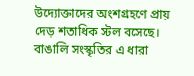উদ্যোক্তাদের অংশগ্রহণে প্রায় দেড় শতাধিক স্টল বসেছে। বাঙালি সংস্কৃতির এ ধারা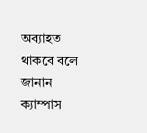অব্যাহত থাকবে বলে জানান ক্যাম্পাস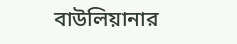বাউলিয়ানার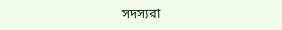সদস্যরা